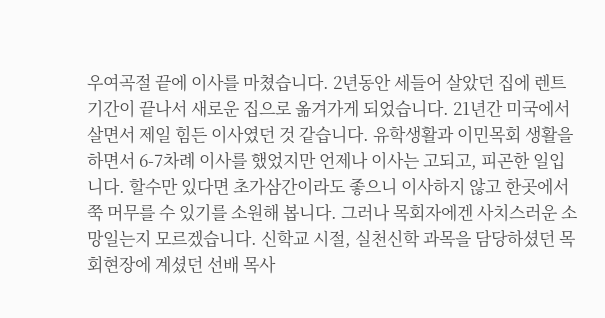우여곡절 끝에 이사를 마쳤습니다. 2년동안 세들어 살았던 집에 렌트 기간이 끝나서 새로운 집으로 옮겨가게 되었습니다. 21년간 미국에서 살면서 제일 힘든 이사였던 것 같습니다. 유학생활과 이민목회 생활을 하면서 6-7차례 이사를 했었지만 언제나 이사는 고되고, 피곤한 일입니다. 할수만 있다면 초가삼간이라도 좋으니 이사하지 않고 한곳에서 쭉 머무를 수 있기를 소원해 봅니다. 그러나 목회자에겐 사치스러운 소망일는지 모르겠습니다. 신학교 시절, 실천신학 과목을 담당하셨던 목회현장에 계셨던 선배 목사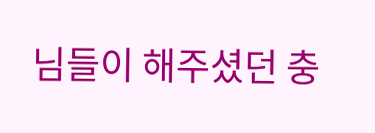님들이 해주셨던 충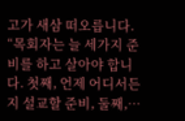고가 새삼 떠오릅니다. “목회자는 늘 세가지 준비를 하고 살아야 합니다. 첫째, 언제 어디서든지 설교할 준비, 둘째,…